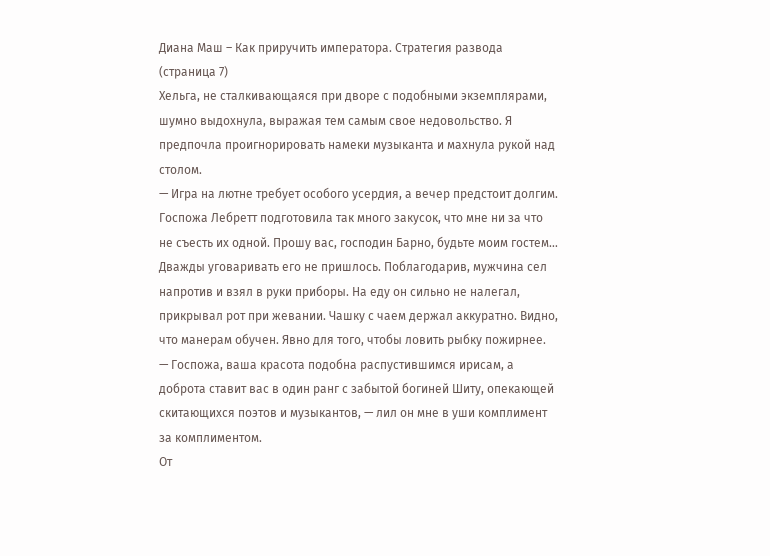Диана Маш – Как приручить императора. Стратегия развода (страница 7)
Хельга, не сталкивающаяся при дворе с подобными экземплярами, шумно выдохнула, выражая тем самым свое недовольство. Я предпочла проигнорировать намеки музыканта и махнула рукой над столом.
— Игра на лютне требует особого усердия, а вечер предстоит долгим. Госпожа Лебретт подготовила так много закусок, что мне ни за что не съесть их одной. Прошу вас, господин Барно, будьте моим гостем…
Дважды уговаривать его не пришлось. Поблагодарив, мужчина сел напротив и взял в руки приборы. На еду он сильно не налегал, прикрывал рот при жевании. Чашку с чаем держал аккуратно. Видно, что манерам обучен. Явно для того, чтобы ловить рыбку пожирнее.
— Госпожа, ваша красота подобна распустившимся ирисам, а доброта ставит вас в один ранг с забытой богиней Шиту, опекающей скитающихся поэтов и музыкантов, — лил он мне в уши комплимент за комплиментом.
От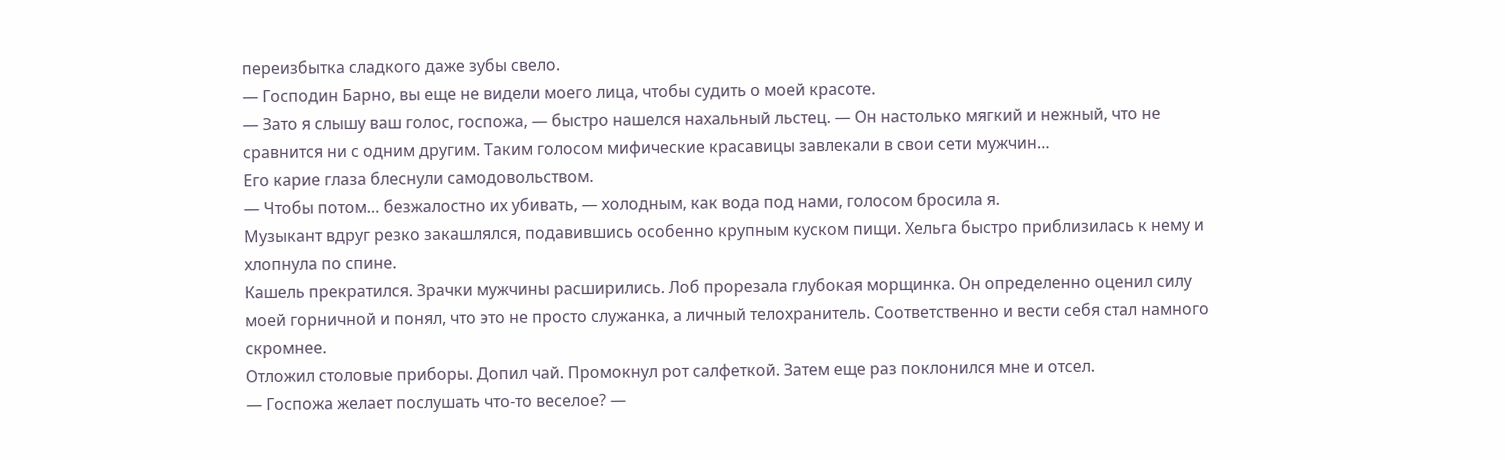переизбытка сладкого даже зубы свело.
— Господин Барно, вы еще не видели моего лица, чтобы судить о моей красоте.
— Зато я слышу ваш голос, госпожа, — быстро нашелся нахальный льстец. — Он настолько мягкий и нежный, что не сравнится ни с одним другим. Таким голосом мифические красавицы завлекали в свои сети мужчин…
Его карие глаза блеснули самодовольством.
— Чтобы потом… безжалостно их убивать, — холодным, как вода под нами, голосом бросила я.
Музыкант вдруг резко закашлялся, подавившись особенно крупным куском пищи. Хельга быстро приблизилась к нему и хлопнула по спине.
Кашель прекратился. Зрачки мужчины расширились. Лоб прорезала глубокая морщинка. Он определенно оценил силу моей горничной и понял, что это не просто служанка, а личный телохранитель. Соответственно и вести себя стал намного скромнее.
Отложил столовые приборы. Допил чай. Промокнул рот салфеткой. Затем еще раз поклонился мне и отсел.
— Госпожа желает послушать что-то веселое? —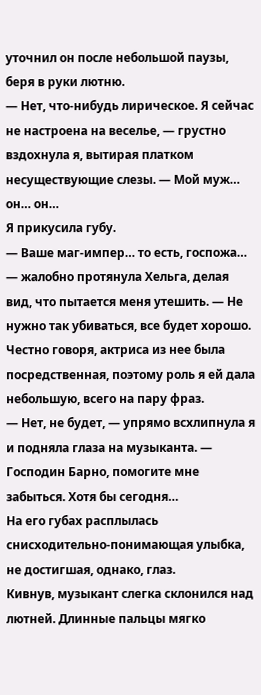уточнил он после небольшой паузы, беря в руки лютню.
— Нет, что-нибудь лирическое. Я сейчас не настроена на веселье, — грустно вздохнула я, вытирая платком несуществующие слезы. — Мой муж… он… он…
Я прикусила губу.
— Ваше маг-импер… то есть, госпожа… — жалобно протянула Хельга, делая вид, что пытается меня утешить. — Не нужно так убиваться, все будет хорошо.
Честно говоря, актриса из нее была посредственная, поэтому роль я ей дала небольшую, всего на пару фраз.
— Нет, не будет, — упрямо всхлипнула я и подняла глаза на музыканта. — Господин Барно, помогите мне забыться. Хотя бы сегодня…
На его губах расплылась снисходительно-понимающая улыбка, не достигшая, однако, глаз.
Кивнув, музыкант слегка склонился над лютней. Длинные пальцы мягко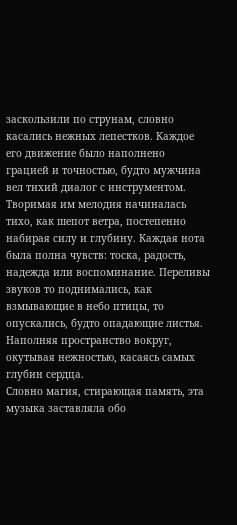заскользили по струнам, словно касались нежных лепестков. Каждое его движение было наполнено грацией и точностью, будто мужчина вел тихий диалог с инструментом.
Творимая им мелодия начиналась тихо, как шепот ветра, постепенно набирая силу и глубину. Каждая нота была полна чувств: тоска, радость, надежда или воспоминание. Переливы звуков то поднимались, как взмывающие в небо птицы, то опускались, будто опадающие листья. Наполняя пространство вокруг, окутывая нежностью, касаясь самых глубин сердца.
Словно магия, стирающая память, эта музыка заставляла обо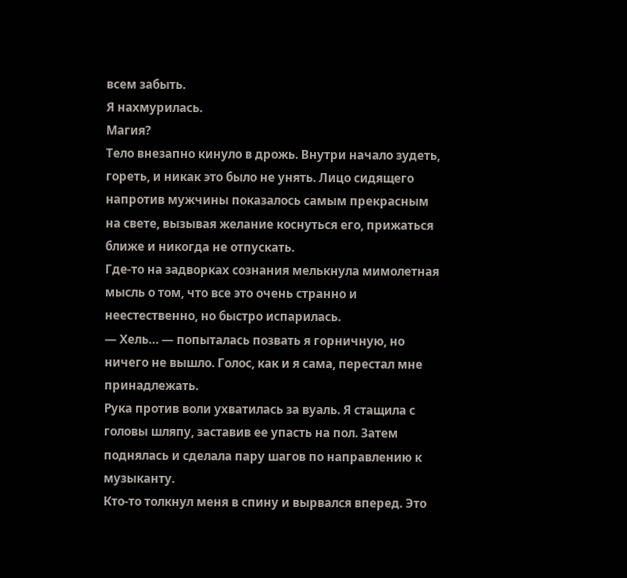всем забыть.
Я нахмурилась.
Магия?
Тело внезапно кинуло в дрожь. Внутри начало зудеть, гореть, и никак это было не унять. Лицо сидящего напротив мужчины показалось самым прекрасным на свете, вызывая желание коснуться его, прижаться ближе и никогда не отпускать.
Где-то на задворках сознания мелькнула мимолетная мысль о том, что все это очень странно и неестественно, но быстро испарилась.
— Хель… — попыталась позвать я горничную, но ничего не вышло. Голос, как и я сама, перестал мне принадлежать.
Рука против воли ухватилась за вуаль. Я стащила с головы шляпу, заставив ее упасть на пол. Затем поднялась и сделала пару шагов по направлению к музыканту.
Кто-то толкнул меня в спину и вырвался вперед. Это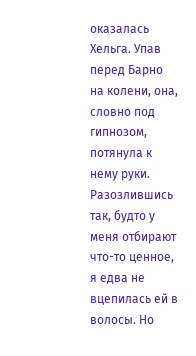оказалась Хельга. Упав перед Барно на колени, она, словно под гипнозом, потянула к нему руки.
Разозлившись так, будто у меня отбирают что-то ценное, я едва не вцепилась ей в волосы. Но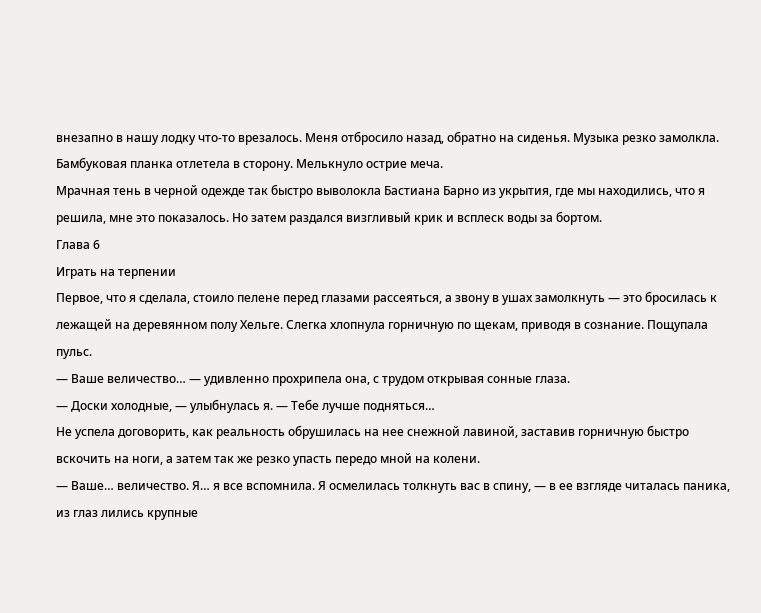внезапно в нашу лодку что-то врезалось. Меня отбросило назад, обратно на сиденья. Музыка резко замолкла. Бамбуковая планка отлетела в сторону. Мелькнуло острие меча.
Мрачная тень в черной одежде так быстро выволокла Бастиана Барно из укрытия, где мы находились, что я решила, мне это показалось. Но затем раздался визгливый крик и всплеск воды за бортом.
Глава 6
Играть на терпении
Первое, что я сделала, стоило пелене перед глазами рассеяться, а звону в ушах замолкнуть — это бросилась к лежащей на деревянном полу Хельге. Слегка хлопнула горничную по щекам, приводя в сознание. Пощупала пульс.
— Ваше величество… — удивленно прохрипела она, с трудом открывая сонные глаза.
— Доски холодные, — улыбнулась я. — Тебе лучше подняться…
Не успела договорить, как реальность обрушилась на нее снежной лавиной, заставив горничную быстро вскочить на ноги, а затем так же резко упасть передо мной на колени.
— Ваше… величество. Я… я все вспомнила. Я осмелилась толкнуть вас в спину, — в ее взгляде читалась паника, из глаз лились крупные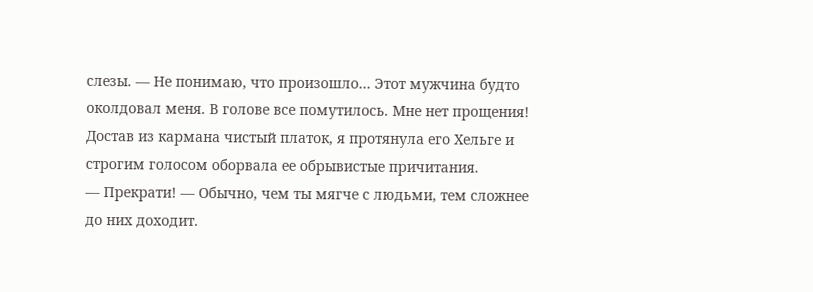слезы. — Не понимаю, что произошло… Этот мужчина будто околдовал меня. В голове все помутилось. Мне нет прощения!
Достав из кармана чистый платок, я протянула его Хельге и строгим голосом оборвала ее обрывистые причитания.
— Прекрати! — Обычно, чем ты мягче с людьми, тем сложнее до них доходит.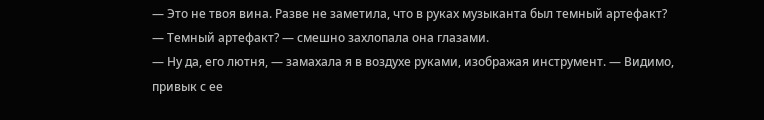— Это не твоя вина. Разве не заметила, что в руках музыканта был темный артефакт?
— Темный артефакт? — смешно захлопала она глазами.
— Ну да, его лютня, — замахала я в воздухе руками, изображая инструмент. — Видимо, привык с ее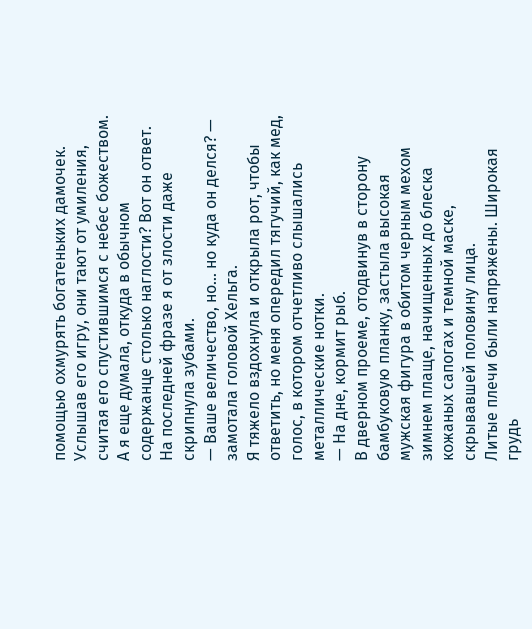помощью охмурять богатеньких дамочек. Услышав его игру, они тают от умиления, считая его спустившимся с небес божеством. А я еще думала, откуда в обычном содержанце столько наглости? Вот он ответ.
На последней фразе я от злости даже скрипнула зубами.
— Ваше величество, но… но куда он делся? — замотала головой Хельга.
Я тяжело вздохнула и открыла рот, чтобы ответить, но меня опередил тягучий, как мед, голос, в котором отчетливо слышались металлические нотки.
— На дне, кормит рыб.
В дверном проеме, отодвинув в сторону бамбуковую планку, застыла высокая мужская фигура в обитом черным мехом зимнем плаще, начищенных до блеска кожаных сапогах и темной маске, скрывавшей половину лица.
Литые плечи были напряжены. Широкая грудь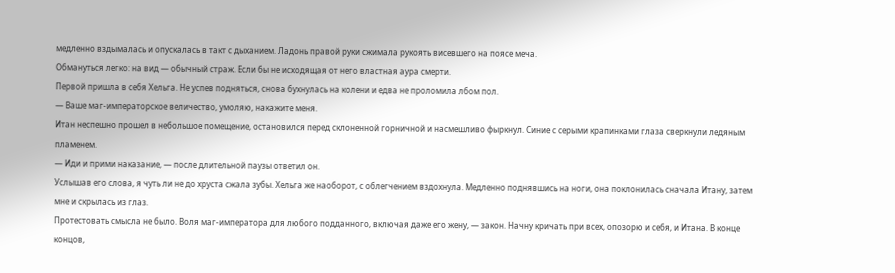медленно вздымалась и опускалась в такт с дыханием. Ладонь правой руки сжимала рукоять висевшего на поясе меча.
Обмануться легко: на вид — обычный страж. Если бы не исходящая от него властная аура смерти.
Первой пришла в себя Хельга. Не успев подняться, снова бухнулась на колени и едва не проломила лбом пол.
— Ваше маг-императорское величество, умоляю, накажите меня.
Итан неспешно прошел в небольшое помещение, остановился перед склоненной горничной и насмешливо фыркнул. Синие с серыми крапинками глаза сверкнули ледяным пламенем.
— Иди и прими наказание, — после длительной паузы ответил он.
Услышав его слова, я чуть ли не до хруста сжала зубы. Хельга же наоборот, с облегчением вздохнула. Медленно поднявшись на ноги, она поклонилась сначала Итану, затем мне и скрылась из глаз.
Протестовать смысла не было. Воля маг-императора для любого подданного, включая даже его жену, — закон. Начну кричать при всех, опозорю и себя, и Итана. В конце концов,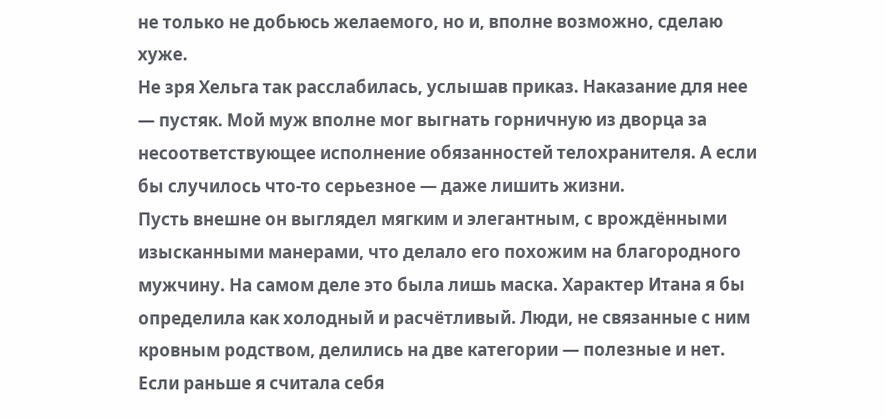не только не добьюсь желаемого, но и, вполне возможно, сделаю хуже.
Не зря Хельга так расслабилась, услышав приказ. Наказание для нее — пустяк. Мой муж вполне мог выгнать горничную из дворца за несоответствующее исполнение обязанностей телохранителя. А если бы случилось что-то серьезное — даже лишить жизни.
Пусть внешне он выглядел мягким и элегантным, с врождёнными изысканными манерами, что делало его похожим на благородного мужчину. На самом деле это была лишь маска. Характер Итана я бы определила как холодный и расчётливый. Люди, не связанные с ним кровным родством, делились на две категории — полезные и нет.
Если раньше я считала себя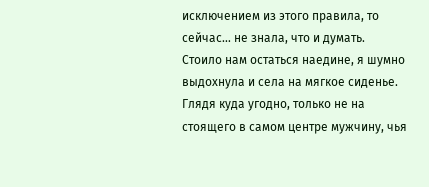исключением из этого правила, то сейчас… не знала, что и думать.
Стоило нам остаться наедине, я шумно выдохнула и села на мягкое сиденье. Глядя куда угодно, только не на стоящего в самом центре мужчину, чья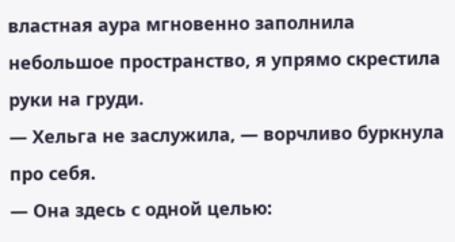властная аура мгновенно заполнила небольшое пространство, я упрямо скрестила руки на груди.
— Хельга не заслужила, — ворчливо буркнула про себя.
— Она здесь с одной целью: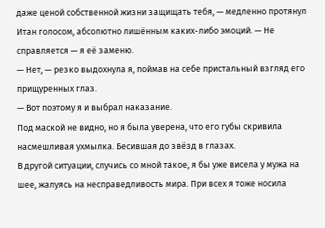даже ценой собственной жизни защищать тебя, — медленно протянул Итан голосом, абсолютно лишённым каких-либо эмоций. — Не справляется — я её заменю.
— Нет, — резко выдохнула я, поймав на себе пристальный взгляд его прищуренных глаз.
— Вот поэтому я и выбрал наказание.
Под маской не видно, но я была уверена, что его губы скривила насмешливая ухмылка. Бесившая до звёзд в глазах.
В другой ситуации, случись со мной такое, я бы уже висела у мужа на шее, жалуясь на несправедливость мира. При всех я тоже носила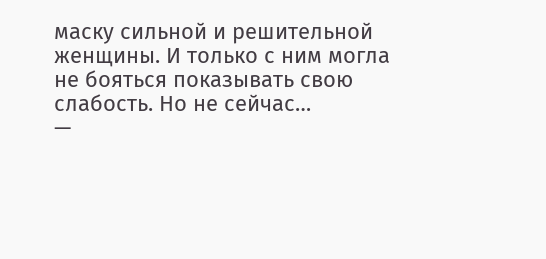маску сильной и решительной женщины. И только с ним могла не бояться показывать свою слабость. Но не сейчас…
—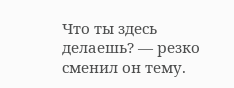Что ты здесь делаешь? — резко сменил он тему.